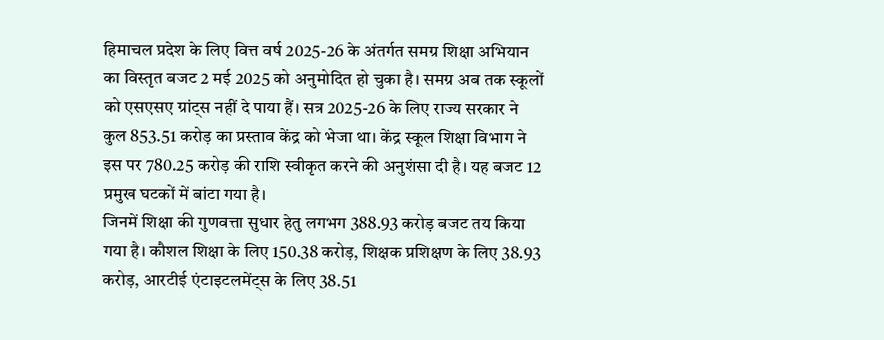हिमाचल प्रदेश के लिए वित्त वर्ष 2025-26 के अंतर्गत समग्र शिक्षा अभियान का विस्तृत बजट 2 मई 2025 को अनुमोदित हो चुका है। समग्र अब तक स्कूलों को एसएसए ग्रांट्स नहीं दे पाया हैं। सत्र 2025-26 के लिए राज्य सरकार ने कुल 853.51 करोड़ का प्रस्ताव केंद्र को भेजा था। केंद्र स्कूल शिक्षा विभाग ने इस पर 780.25 करोड़ की राशि स्वीकृत करने की अनुशंसा दी है। यह बजट 12 प्रमुख घटकों में बांटा गया है।
जिनमें शिक्षा की गुणवत्ता सुधार हेतु लगभग 388.93 करोड़ बजट तय किया गया है। कौशल शिक्षा के लिए 150.38 करोड़, शिक्षक प्रशिक्षण के लिए 38.93 करोड़, आरटीई एंटाइटलमेंट्स के लिए 38.51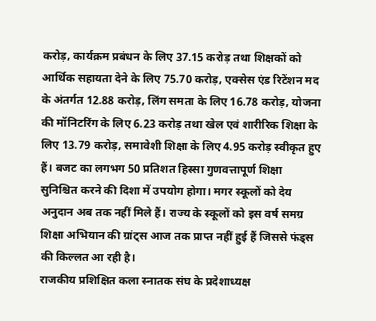करोड़, कार्यक्रम प्रबंधन के लिए 37.15 करोड़ तथा शिक्षकों को आर्थिक सहायता देने के लिए 75.70 करोड़, एक्सेस एंड रिटेंशन मद के अंतर्गत 12.88 करोड़, लिंग समता के लिए 16.78 करोड़, योजना की मॉनिटरिंग के लिए 6.23 करोड़ तथा खेल एवं शारीरिक शिक्षा के लिए 13.79 करोड़, समावेशी शिक्षा के लिए 4.95 करोड़ स्वीकृत हुए हैं। बजट का लगभग 50 प्रतिशत हिस्सा गुणवत्तापूर्ण शिक्षा सुनिश्चित करने की दिशा में उपयोग होगा। मगर स्कूलों को देय अनुदान अब तक नहीं मिले हैं। राज्य के स्कूलों को इस वर्ष समग्र शिक्षा अभियान की ग्रांट्स आज तक प्राप्त नहीं हुई हैं जिससे फंड्स की किल्लत आ रही है।
राजकीय प्रशिक्षित कला स्नातक संघ के प्रदेशाध्यक्ष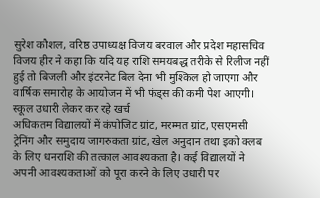सुरेश कौशल, वरिष्ठ उपाध्यक्ष विजय बरवाल और प्रदेश महासचिव विजय हीर ने कहा कि यदि यह राशि समयबद्ध तरीके से रिलीज नहीं हुई तो बिजली और इंटरनेट बिल देना भी मुश्किल हो जाएगा और वार्षिक समारोह के आयोजन में भी फंड्स की कमी पेश आएगी।
स्कूल उधारी लेकर कर रहे खर्च
अधिकतम विद्यालयों में कंपोजिट ग्रांट, मरम्मत ग्रांट, एसएमसी ट्रेनिंग और समुदाय जागरुकता ग्रांट, खेल अनुदान तथा इको क्लब के लिए धनराशि की तत्काल आवश्यकता है। कई विद्यालयों ने अपनी आवश्यकताओं को पूरा करने के लिए उधारी पर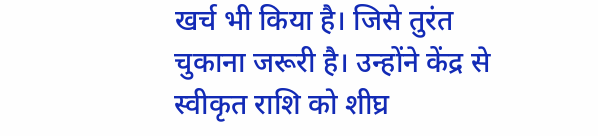खर्च भी किया है। जिसे तुरंत चुकाना जरूरी है। उन्होंने केंद्र से स्वीकृत राशि को शीघ्र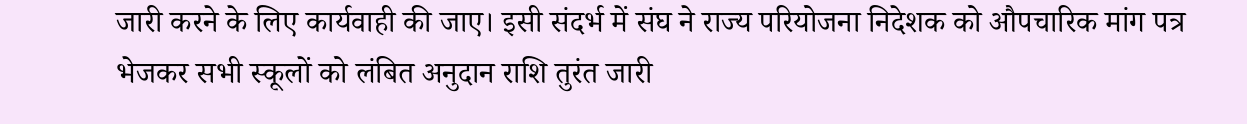जारी करने के लिए कार्यवाही की जाए। इसी संदर्भ में संघ ने राज्य परियोजना निदेशक को औपचारिक मांग पत्र भेजकर सभी स्कूलों को लंबित अनुदान राशि तुरंत जारी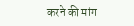करने की मांग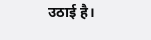उठाई है।